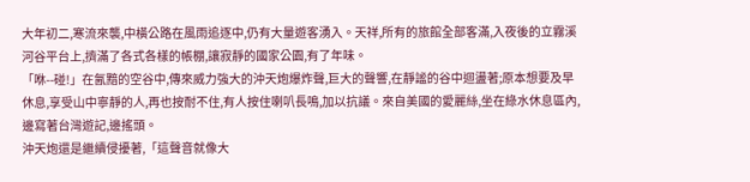大年初二,寒流來襲,中橫公路在風雨追逐中,仍有大量遊客湧入。天祥,所有的旅館全部客滿,入夜後的立霧溪河谷平台上,擠滿了各式各樣的帳棚,讓寂靜的國家公園,有了年味。
「咻--碰!」在氤黯的空谷中,傳來威力強大的沖天炮爆炸聲,巨大的聲響,在靜謐的谷中迴盪著;原本想要及早休息,享受山中寧靜的人,再也按耐不住,有人按住喇叭長鳴,加以抗議。來自美國的愛麗絲,坐在綠水休息區內,邊寫著台灣遊記,邊搖頭。
沖天炮還是繼續侵擾著,「這聲音就像大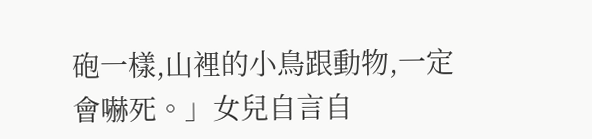砲一樣,山裡的小鳥跟動物,一定會嚇死。」女兒自言自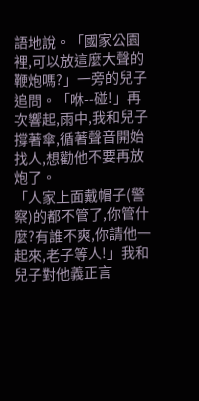語地說。「國家公園裡,可以放這麼大聲的鞭炮嗎?」一旁的兒子追問。「咻--碰!」再次響起,雨中,我和兒子撐著傘,循著聲音開始找人,想勸他不要再放炮了。
「人家上面戴帽子(警察)的都不管了,你管什麼?有誰不爽,你請他一起來,老子等人!」我和兒子對他義正言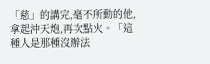「慈」的講完,毫不所動的他,拿起沖天炮,再次點火。「這種人是那種沒辦法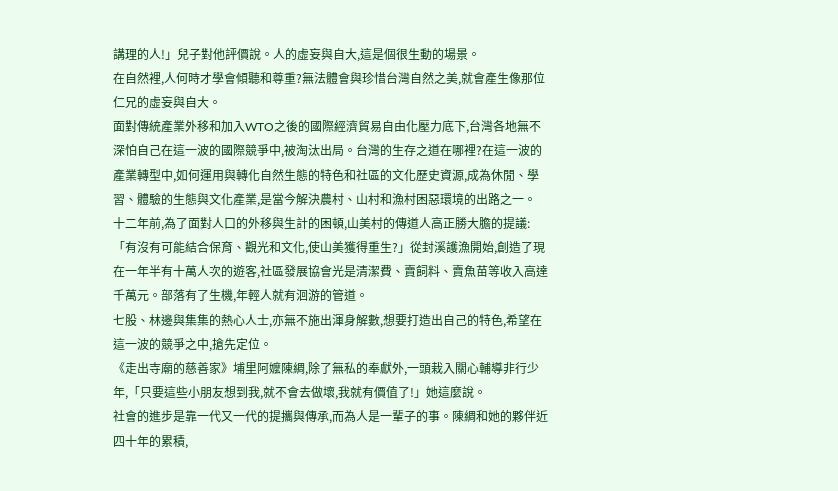講理的人!」兒子對他評價說。人的虛妄與自大,這是個很生動的場景。
在自然裡,人何時才學會傾聽和尊重?無法體會與珍惜台灣自然之美,就會產生像那位仁兄的虛妄與自大。
面對傳統產業外移和加入WTO之後的國際經濟貿易自由化壓力底下,台灣各地無不深怕自己在這一波的國際競爭中,被淘汰出局。台灣的生存之道在哪裡?在這一波的產業轉型中,如何運用與轉化自然生態的特色和社區的文化歷史資源,成為休閒、學習、體驗的生態與文化產業,是當今解決農村、山村和漁村困惡環境的出路之一。
十二年前,為了面對人口的外移與生計的困頓,山美村的傳道人高正勝大膽的提議:「有沒有可能結合保育、觀光和文化,使山美獲得重生?」從封溪護漁開始,創造了現在一年半有十萬人次的遊客,社區發展協會光是清潔費、賣飼料、賣魚苗等收入高達千萬元。部落有了生機,年輕人就有洄游的管道。
七股、林邊與集集的熱心人士,亦無不施出渾身解數,想要打造出自己的特色,希望在這一波的競爭之中,搶先定位。
《走出寺廟的慈善家》埔里阿嬤陳綢,除了無私的奉獻外,一頭栽入關心輔導非行少年,「只要這些小朋友想到我,就不會去做壞,我就有價值了!」她這麼說。
社會的進步是靠一代又一代的提攜與傳承,而為人是一輩子的事。陳綢和她的夥伴近四十年的累積,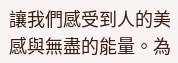讓我們感受到人的美感與無盡的能量。為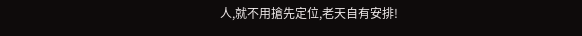人,就不用搶先定位,老天自有安排!